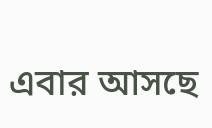এবার আসছে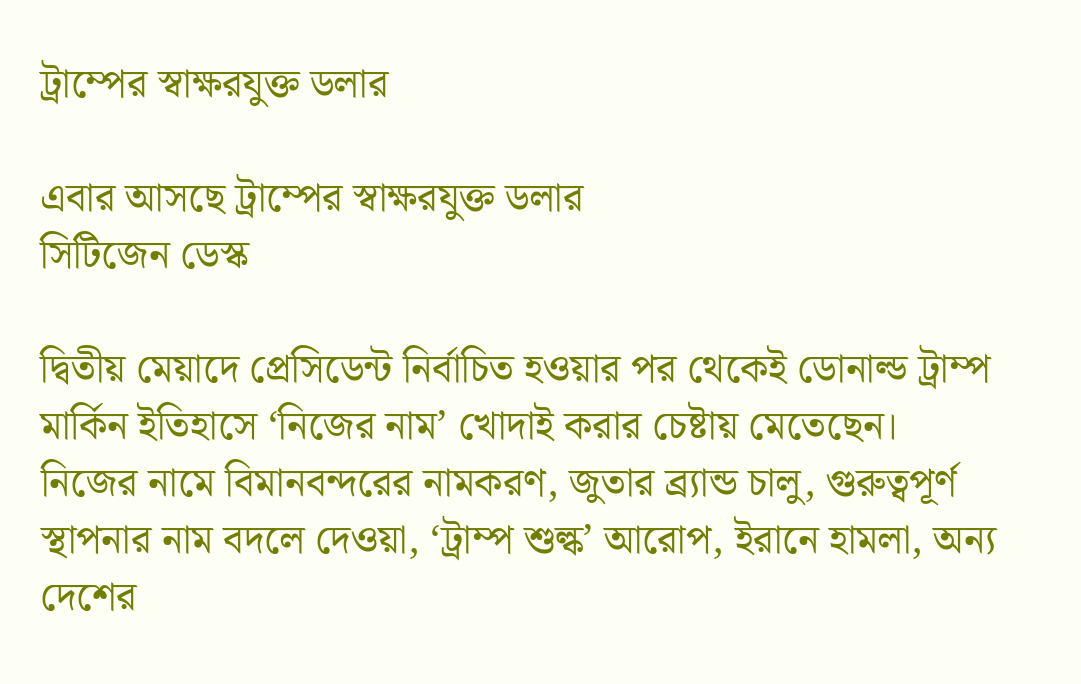ট্রাম্পের স্বাক্ষরযুক্ত ডলার

এবার আসছে ট্রাম্পের স্বাক্ষরযুক্ত ডলার
সিটিজেন ডেস্ক

দ্বিতীয় মেয়াদে প্রেসিডেন্ট নির্বাচিত হওয়ার পর থেকেই ডোনাল্ড ট্রাম্প মার্কিন ইতিহাসে ‘নিজের নাম’ খোদাই করার চেষ্টায় মেতেছেন।
নিজের নামে বিমানবন্দরের নামকরণ, জুতার ব্র্যান্ড চালু, গুরুত্বপূর্ণ স্থাপনার নাম বদলে দেওয়া, ‘ট্রাম্প শুল্ক’ আরোপ, ইরানে হামলা, অন্য দেশের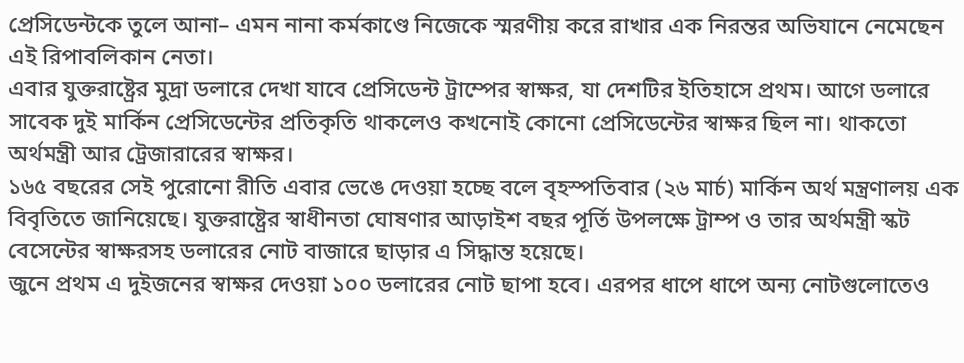প্রেসিডেন্টকে তুলে আনা– এমন নানা কর্মকাণ্ডে নিজেকে স্মরণীয় করে রাখার এক নিরন্তর অভিযানে নেমেছেন এই রিপাবলিকান নেতা।
এবার যুক্তরাষ্ট্রের মুদ্রা ডলারে দেখা যাবে প্রেসিডেন্ট ট্রাম্পের স্বাক্ষর, যা দেশটির ইতিহাসে প্রথম। আগে ডলারে সাবেক দুই মার্কিন প্রেসিডেন্টের প্রতিকৃতি থাকলেও কখনোই কোনো প্রেসিডেন্টের স্বাক্ষর ছিল না। থাকতো অর্থমন্ত্রী আর ট্রেজারারের স্বাক্ষর।
১৬৫ বছরের সেই পুরোনো রীতি এবার ভেঙে দেওয়া হচ্ছে বলে বৃহস্পতিবার (২৬ মার্চ) মার্কিন অর্থ মন্ত্রণালয় এক বিবৃতিতে জানিয়েছে। যুক্তরাষ্ট্রের স্বাধীনতা ঘোষণার আড়াইশ বছর পূর্তি উপলক্ষে ট্রাম্প ও তার অর্থমন্ত্রী স্কট বেসেন্টের স্বাক্ষরসহ ডলারের নোট বাজারে ছাড়ার এ সিদ্ধান্ত হয়েছে।
জুনে প্রথম এ দুইজনের স্বাক্ষর দেওয়া ১০০ ডলারের নোট ছাপা হবে। এরপর ধাপে ধাপে অন্য নোটগুলোতেও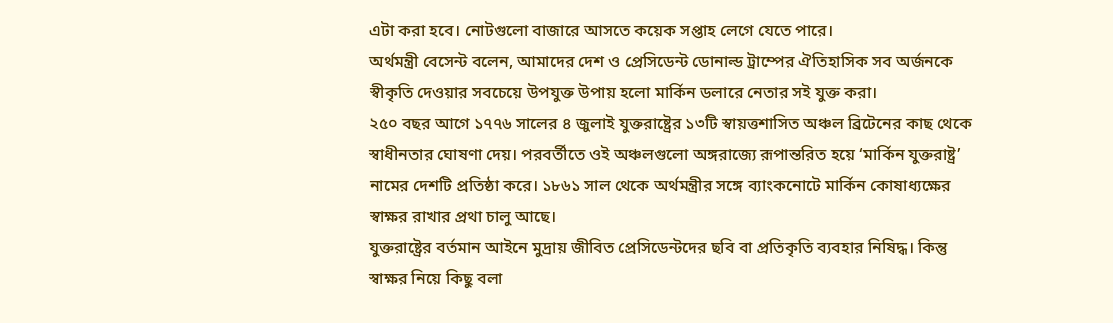এটা করা হবে। নোটগুলো বাজারে আসতে কয়েক সপ্তাহ লেগে যেতে পারে।
অর্থমন্ত্রী বেসেন্ট বলেন, আমাদের দেশ ও প্রেসিডেন্ট ডোনাল্ড ট্রাম্পের ঐতিহাসিক সব অর্জনকে স্বীকৃতি দেওয়ার সবচেয়ে উপযুক্ত উপায় হলো মার্কিন ডলারে নেতার সই যুক্ত করা।
২৫০ বছর আগে ১৭৭৬ সালের ৪ জুলাই যুক্তরাষ্ট্রের ১৩টি স্বায়ত্তশাসিত অঞ্চল ব্রিটেনের কাছ থেকে স্বাধীনতার ঘোষণা দেয়। পরবর্তীতে ওই অঞ্চলগুলো অঙ্গরাজ্যে রূপান্তরিত হয়ে ‘মার্কিন যুক্তরাষ্ট্র’ নামের দেশটি প্রতিষ্ঠা করে। ১৮৬১ সাল থেকে অর্থমন্ত্রীর সঙ্গে ব্যাংকনোটে মার্কিন কোষাধ্যক্ষের স্বাক্ষর রাখার প্রথা চালু আছে।
যুক্তরাষ্ট্রের বর্তমান আইনে মুদ্রায় জীবিত প্রেসিডেন্টদের ছবি বা প্রতিকৃতি ব্যবহার নিষিদ্ধ। কিন্তু স্বাক্ষর নিয়ে কিছু বলা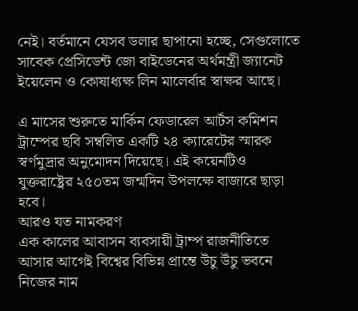নেই। বর্তমানে যেসব ডলার ছাপানো হচ্ছে, সেগুলোতে সাবেক প্রেসিডেন্ট জো বাইডেনের অর্থমন্ত্রী জ্যানেট ইয়েলেন ও কোষাধ্যক্ষ লিন মালের্বার স্বাক্ষর আছে।

এ মাসের শুরুতে মার্কিন ফেডারেল আর্টস কমিশন ট্রাম্পের ছবি সম্বলিত একটি ২৪ ক্যারেটের স্মারক স্বর্ণমুদ্রার অনুমোদন দিয়েছে। এই কয়েনটিও যুক্তরাষ্ট্রের ২৫০তম জন্মদিন উপলক্ষে বাজারে ছাড়া হবে।
আরও যত নামকরণ
এক কালের আবাসন ব্যবসায়ী ট্রাম্প রাজনীতিতে আসার আগেই বিশ্বের বিভিন্ন প্রান্তে উঁচু উঁচু ভবনে নিজের নাম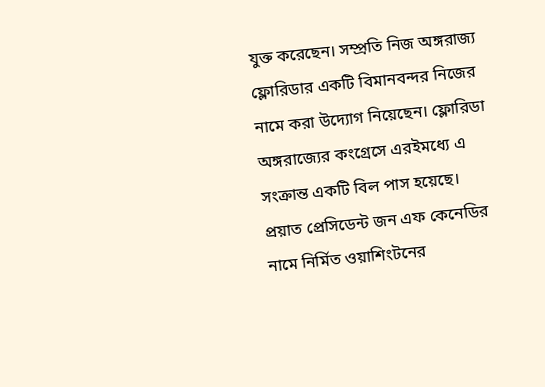যুক্ত করেছেন। সম্প্রতি নিজ অঙ্গরাজ্য ফ্লোরিডার একটি বিমানবন্দর নিজের নামে করা উদ্যোগ নিয়েছেন। ফ্লোরিডা অঙ্গরাজ্যের কংগ্রেসে এরইমধ্যে এ সংক্রান্ত একটি বিল পাস হয়েছে।
প্রয়াত প্রেসিডেন্ট জন এফ কেনেডির নামে নির্মিত ওয়াশিংটনের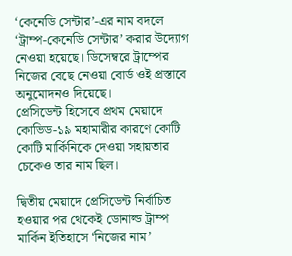‘কেনেডি সেন্টার’-এর নাম বদলে ‘ট্রাম্প-কেনেডি সেন্টার’ করার উদ্যোগ নেওয়া হয়েছে। ডিসেম্বরে ট্রাম্পের নিজের বেছে নেওয়া বোর্ড ওই প্রস্তাবে অনুমোদনও দিয়েছে।
প্রেসিডেন্ট হিসেবে প্রথম মেয়াদে কোভিড-১৯ মহামারীর কারণে কোটি কোটি মার্কিনিকে দেওয়া সহায়তার চেকেও তার নাম ছিল।

দ্বিতীয় মেয়াদে প্রেসিডেন্ট নির্বাচিত হওয়ার পর থেকেই ডোনাল্ড ট্রাম্প মার্কিন ইতিহাসে ‘নিজের নাম’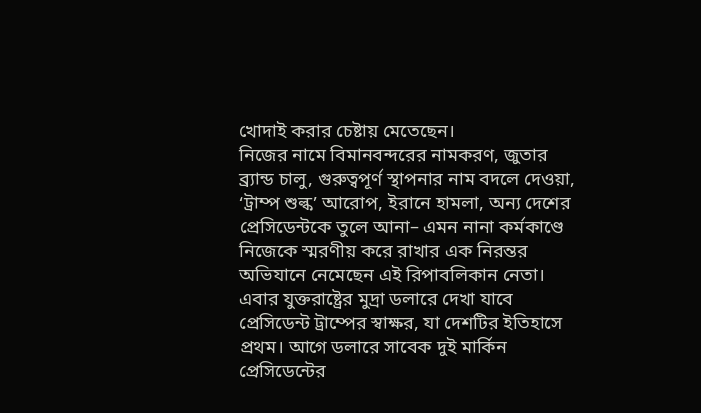খোদাই করার চেষ্টায় মেতেছেন।
নিজের নামে বিমানবন্দরের নামকরণ, জুতার ব্র্যান্ড চালু, গুরুত্বপূর্ণ স্থাপনার নাম বদলে দেওয়া, ‘ট্রাম্প শুল্ক’ আরোপ, ইরানে হামলা, অন্য দেশের প্রেসিডেন্টকে তুলে আনা– এমন নানা কর্মকাণ্ডে নিজেকে স্মরণীয় করে রাখার এক নিরন্তর অভিযানে নেমেছেন এই রিপাবলিকান নেতা।
এবার যুক্তরাষ্ট্রের মুদ্রা ডলারে দেখা যাবে প্রেসিডেন্ট ট্রাম্পের স্বাক্ষর, যা দেশটির ইতিহাসে প্রথম। আগে ডলারে সাবেক দুই মার্কিন প্রেসিডেন্টের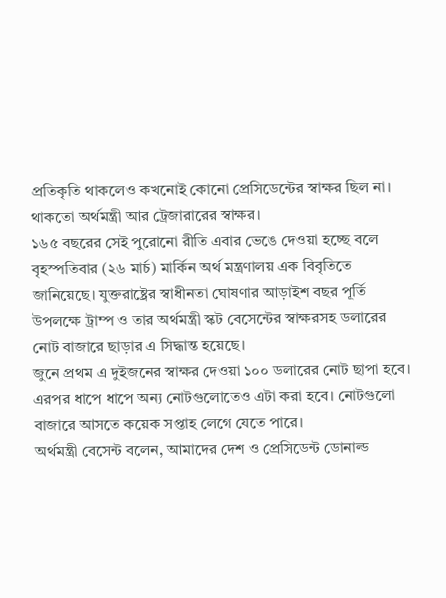প্রতিকৃতি থাকলেও কখনোই কোনো প্রেসিডেন্টের স্বাক্ষর ছিল না। থাকতো অর্থমন্ত্রী আর ট্রেজারারের স্বাক্ষর।
১৬৫ বছরের সেই পুরোনো রীতি এবার ভেঙে দেওয়া হচ্ছে বলে বৃহস্পতিবার (২৬ মার্চ) মার্কিন অর্থ মন্ত্রণালয় এক বিবৃতিতে জানিয়েছে। যুক্তরাষ্ট্রের স্বাধীনতা ঘোষণার আড়াইশ বছর পূর্তি উপলক্ষে ট্রাম্প ও তার অর্থমন্ত্রী স্কট বেসেন্টের স্বাক্ষরসহ ডলারের নোট বাজারে ছাড়ার এ সিদ্ধান্ত হয়েছে।
জুনে প্রথম এ দুইজনের স্বাক্ষর দেওয়া ১০০ ডলারের নোট ছাপা হবে। এরপর ধাপে ধাপে অন্য নোটগুলোতেও এটা করা হবে। নোটগুলো বাজারে আসতে কয়েক সপ্তাহ লেগে যেতে পারে।
অর্থমন্ত্রী বেসেন্ট বলেন, আমাদের দেশ ও প্রেসিডেন্ট ডোনাল্ড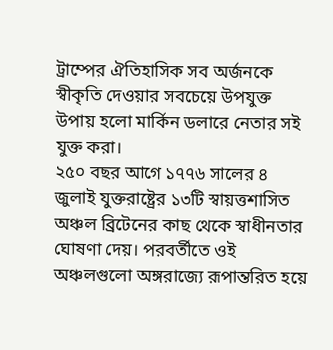ট্রাম্পের ঐতিহাসিক সব অর্জনকে স্বীকৃতি দেওয়ার সবচেয়ে উপযুক্ত উপায় হলো মার্কিন ডলারে নেতার সই যুক্ত করা।
২৫০ বছর আগে ১৭৭৬ সালের ৪ জুলাই যুক্তরাষ্ট্রের ১৩টি স্বায়ত্তশাসিত অঞ্চল ব্রিটেনের কাছ থেকে স্বাধীনতার ঘোষণা দেয়। পরবর্তীতে ওই অঞ্চলগুলো অঙ্গরাজ্যে রূপান্তরিত হয়ে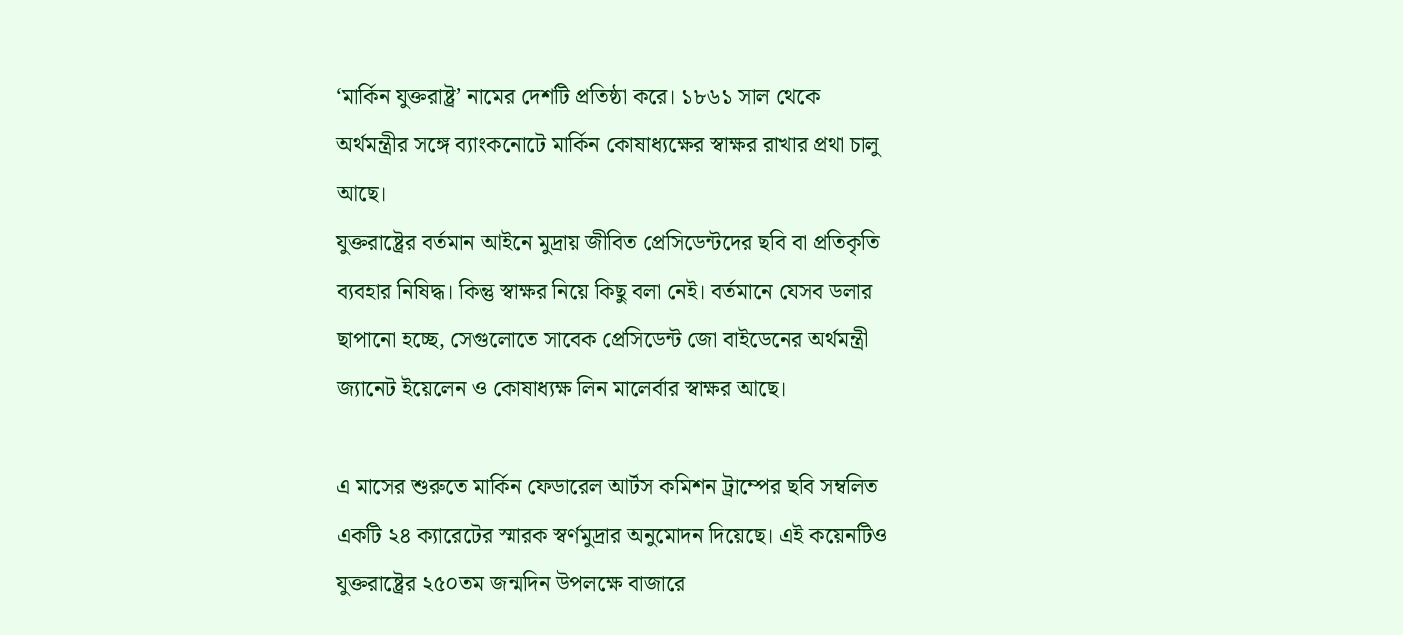‘মার্কিন যুক্তরাষ্ট্র’ নামের দেশটি প্রতিষ্ঠা করে। ১৮৬১ সাল থেকে অর্থমন্ত্রীর সঙ্গে ব্যাংকনোটে মার্কিন কোষাধ্যক্ষের স্বাক্ষর রাখার প্রথা চালু আছে।
যুক্তরাষ্ট্রের বর্তমান আইনে মুদ্রায় জীবিত প্রেসিডেন্টদের ছবি বা প্রতিকৃতি ব্যবহার নিষিদ্ধ। কিন্তু স্বাক্ষর নিয়ে কিছু বলা নেই। বর্তমানে যেসব ডলার ছাপানো হচ্ছে, সেগুলোতে সাবেক প্রেসিডেন্ট জো বাইডেনের অর্থমন্ত্রী জ্যানেট ইয়েলেন ও কোষাধ্যক্ষ লিন মালের্বার স্বাক্ষর আছে।

এ মাসের শুরুতে মার্কিন ফেডারেল আর্টস কমিশন ট্রাম্পের ছবি সম্বলিত একটি ২৪ ক্যারেটের স্মারক স্বর্ণমুদ্রার অনুমোদন দিয়েছে। এই কয়েনটিও যুক্তরাষ্ট্রের ২৫০তম জন্মদিন উপলক্ষে বাজারে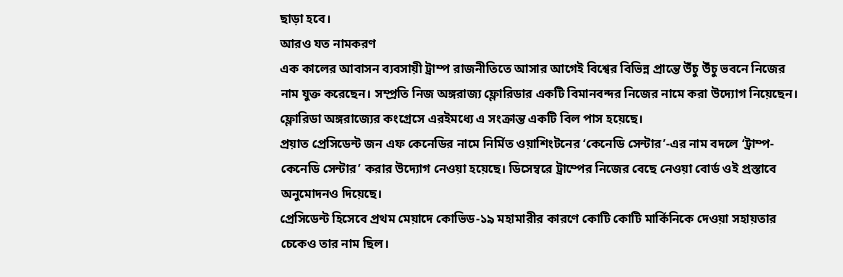ছাড়া হবে।
আরও যত নামকরণ
এক কালের আবাসন ব্যবসায়ী ট্রাম্প রাজনীতিতে আসার আগেই বিশ্বের বিভিন্ন প্রান্তে উঁচু উঁচু ভবনে নিজের নাম যুক্ত করেছেন। সম্প্রতি নিজ অঙ্গরাজ্য ফ্লোরিডার একটি বিমানবন্দর নিজের নামে করা উদ্যোগ নিয়েছেন। ফ্লোরিডা অঙ্গরাজ্যের কংগ্রেসে এরইমধ্যে এ সংক্রান্ত একটি বিল পাস হয়েছে।
প্রয়াত প্রেসিডেন্ট জন এফ কেনেডির নামে নির্মিত ওয়াশিংটনের ‘কেনেডি সেন্টার’-এর নাম বদলে ‘ট্রাম্প-কেনেডি সেন্টার’ করার উদ্যোগ নেওয়া হয়েছে। ডিসেম্বরে ট্রাম্পের নিজের বেছে নেওয়া বোর্ড ওই প্রস্তাবে অনুমোদনও দিয়েছে।
প্রেসিডেন্ট হিসেবে প্রথম মেয়াদে কোভিড-১৯ মহামারীর কারণে কোটি কোটি মার্কিনিকে দেওয়া সহায়তার চেকেও তার নাম ছিল।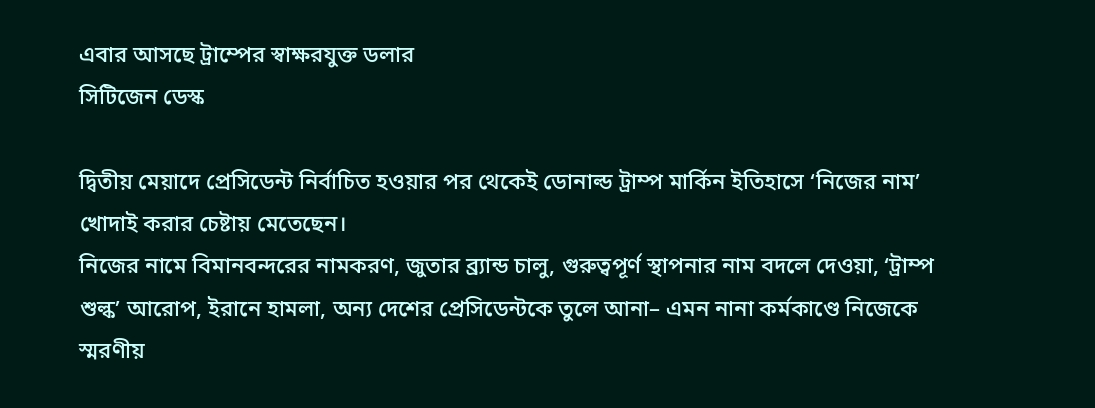এবার আসছে ট্রাম্পের স্বাক্ষরযুক্ত ডলার
সিটিজেন ডেস্ক

দ্বিতীয় মেয়াদে প্রেসিডেন্ট নির্বাচিত হওয়ার পর থেকেই ডোনাল্ড ট্রাম্প মার্কিন ইতিহাসে ‘নিজের নাম’ খোদাই করার চেষ্টায় মেতেছেন।
নিজের নামে বিমানবন্দরের নামকরণ, জুতার ব্র্যান্ড চালু, গুরুত্বপূর্ণ স্থাপনার নাম বদলে দেওয়া, ‘ট্রাম্প শুল্ক’ আরোপ, ইরানে হামলা, অন্য দেশের প্রেসিডেন্টকে তুলে আনা– এমন নানা কর্মকাণ্ডে নিজেকে স্মরণীয়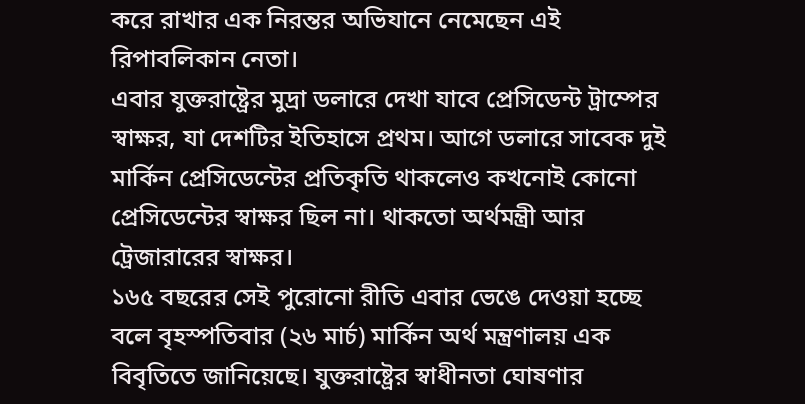করে রাখার এক নিরন্তর অভিযানে নেমেছেন এই রিপাবলিকান নেতা।
এবার যুক্তরাষ্ট্রের মুদ্রা ডলারে দেখা যাবে প্রেসিডেন্ট ট্রাম্পের স্বাক্ষর, যা দেশটির ইতিহাসে প্রথম। আগে ডলারে সাবেক দুই মার্কিন প্রেসিডেন্টের প্রতিকৃতি থাকলেও কখনোই কোনো প্রেসিডেন্টের স্বাক্ষর ছিল না। থাকতো অর্থমন্ত্রী আর ট্রেজারারের স্বাক্ষর।
১৬৫ বছরের সেই পুরোনো রীতি এবার ভেঙে দেওয়া হচ্ছে বলে বৃহস্পতিবার (২৬ মার্চ) মার্কিন অর্থ মন্ত্রণালয় এক বিবৃতিতে জানিয়েছে। যুক্তরাষ্ট্রের স্বাধীনতা ঘোষণার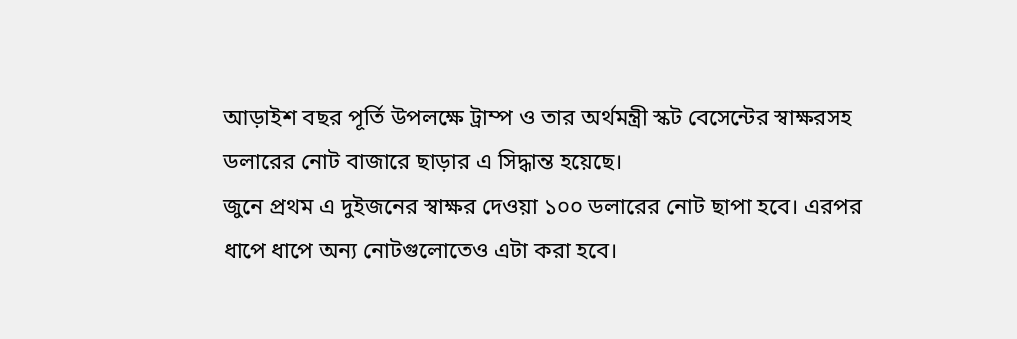আড়াইশ বছর পূর্তি উপলক্ষে ট্রাম্প ও তার অর্থমন্ত্রী স্কট বেসেন্টের স্বাক্ষরসহ ডলারের নোট বাজারে ছাড়ার এ সিদ্ধান্ত হয়েছে।
জুনে প্রথম এ দুইজনের স্বাক্ষর দেওয়া ১০০ ডলারের নোট ছাপা হবে। এরপর ধাপে ধাপে অন্য নোটগুলোতেও এটা করা হবে।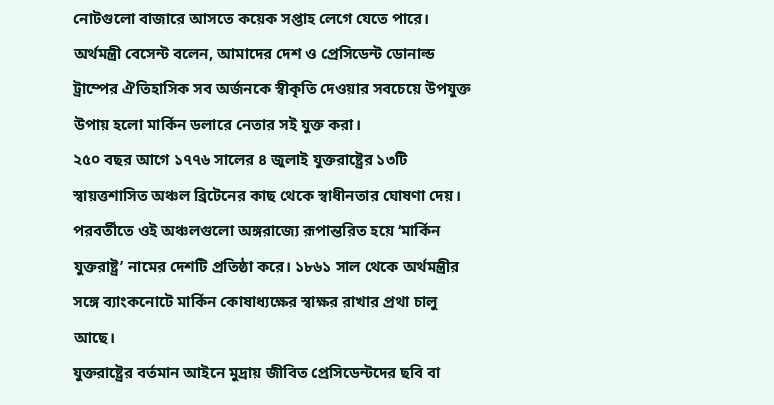নোটগুলো বাজারে আসতে কয়েক সপ্তাহ লেগে যেতে পারে।
অর্থমন্ত্রী বেসেন্ট বলেন, আমাদের দেশ ও প্রেসিডেন্ট ডোনাল্ড ট্রাম্পের ঐতিহাসিক সব অর্জনকে স্বীকৃতি দেওয়ার সবচেয়ে উপযুক্ত উপায় হলো মার্কিন ডলারে নেতার সই যুক্ত করা।
২৫০ বছর আগে ১৭৭৬ সালের ৪ জুলাই যুক্তরাষ্ট্রের ১৩টি স্বায়ত্তশাসিত অঞ্চল ব্রিটেনের কাছ থেকে স্বাধীনতার ঘোষণা দেয়। পরবর্তীতে ওই অঞ্চলগুলো অঙ্গরাজ্যে রূপান্তরিত হয়ে ‘মার্কিন যুক্তরাষ্ট্র’ নামের দেশটি প্রতিষ্ঠা করে। ১৮৬১ সাল থেকে অর্থমন্ত্রীর সঙ্গে ব্যাংকনোটে মার্কিন কোষাধ্যক্ষের স্বাক্ষর রাখার প্রথা চালু আছে।
যুক্তরাষ্ট্রের বর্তমান আইনে মুদ্রায় জীবিত প্রেসিডেন্টদের ছবি বা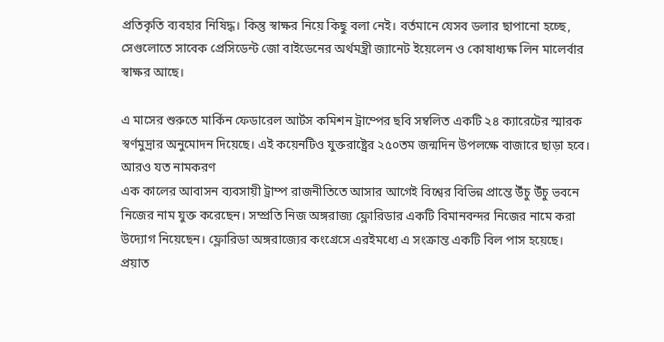প্রতিকৃতি ব্যবহার নিষিদ্ধ। কিন্তু স্বাক্ষর নিয়ে কিছু বলা নেই। বর্তমানে যেসব ডলার ছাপানো হচ্ছে, সেগুলোতে সাবেক প্রেসিডেন্ট জো বাইডেনের অর্থমন্ত্রী জ্যানেট ইয়েলেন ও কোষাধ্যক্ষ লিন মালের্বার স্বাক্ষর আছে।

এ মাসের শুরুতে মার্কিন ফেডারেল আর্টস কমিশন ট্রাম্পের ছবি সম্বলিত একটি ২৪ ক্যারেটের স্মারক স্বর্ণমুদ্রার অনুমোদন দিয়েছে। এই কয়েনটিও যুক্তরাষ্ট্রের ২৫০তম জন্মদিন উপলক্ষে বাজারে ছাড়া হবে।
আরও যত নামকরণ
এক কালের আবাসন ব্যবসায়ী ট্রাম্প রাজনীতিতে আসার আগেই বিশ্বের বিভিন্ন প্রান্তে উঁচু উঁচু ভবনে নিজের নাম যুক্ত করেছেন। সম্প্রতি নিজ অঙ্গরাজ্য ফ্লোরিডার একটি বিমানবন্দর নিজের নামে করা উদ্যোগ নিয়েছেন। ফ্লোরিডা অঙ্গরাজ্যের কংগ্রেসে এরইমধ্যে এ সংক্রান্ত একটি বিল পাস হয়েছে।
প্রয়াত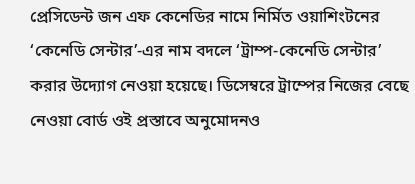প্রেসিডেন্ট জন এফ কেনেডির নামে নির্মিত ওয়াশিংটনের ‘কেনেডি সেন্টার’-এর নাম বদলে ‘ট্রাম্প-কেনেডি সেন্টার’ করার উদ্যোগ নেওয়া হয়েছে। ডিসেম্বরে ট্রাম্পের নিজের বেছে নেওয়া বোর্ড ওই প্রস্তাবে অনুমোদনও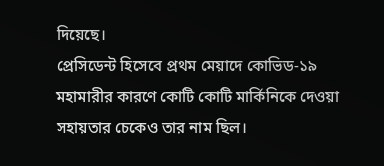দিয়েছে।
প্রেসিডেন্ট হিসেবে প্রথম মেয়াদে কোভিড-১৯ মহামারীর কারণে কোটি কোটি মার্কিনিকে দেওয়া সহায়তার চেকেও তার নাম ছিল।